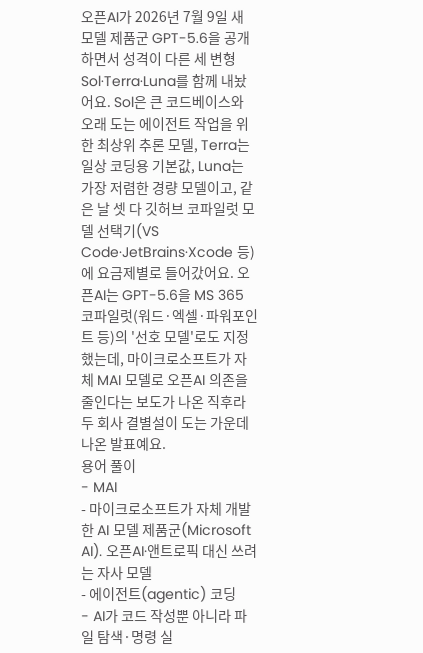오픈AI가 2026년 7월 9일 새 모델 제품군 GPT-5.6을 공개하면서 성격이 다른 세 변형 Sol·Terra·Luna를 함께 내놨어요. Sol은 큰 코드베이스와 오래 도는 에이전트 작업을 위한 최상위 추론 모델, Terra는 일상 코딩용 기본값, Luna는 가장 저렴한 경량 모델이고, 같은 날 셋 다 깃허브 코파일럿 모델 선택기(VS Code·JetBrains·Xcode 등)에 요금제별로 들어갔어요. 오픈AI는 GPT-5.6을 MS 365 코파일럿(워드·엑셀·파워포인트 등)의 '선호 모델'로도 지정했는데, 마이크로소프트가 자체 MAI 모델로 오픈AI 의존을 줄인다는 보도가 나온 직후라 두 회사 결별설이 도는 가운데 나온 발표예요.
용어 풀이
- MAI
- 마이크로소프트가 자체 개발한 AI 모델 제품군(Microsoft AI). 오픈AI·앤트로픽 대신 쓰려는 자사 모델
- 에이전트(agentic) 코딩
- AI가 코드 작성뿐 아니라 파일 탐색·명령 실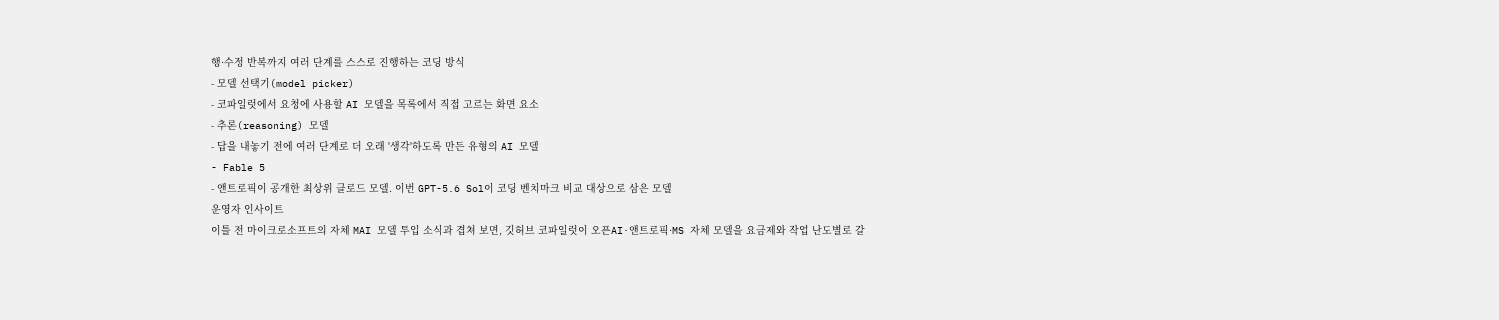행·수정 반복까지 여러 단계를 스스로 진행하는 코딩 방식
- 모델 선택기(model picker)
- 코파일럿에서 요청에 사용할 AI 모델을 목록에서 직접 고르는 화면 요소
- 추론(reasoning) 모델
- 답을 내놓기 전에 여러 단계로 더 오래 '생각'하도록 만든 유형의 AI 모델
- Fable 5
- 앤트로픽이 공개한 최상위 클로드 모델. 이번 GPT-5.6 Sol이 코딩 벤치마크 비교 대상으로 삼은 모델
운영자 인사이트
이틀 전 마이크로소프트의 자체 MAI 모델 투입 소식과 겹쳐 보면, 깃허브 코파일럿이 오픈AI·앤트로픽·MS 자체 모델을 요금제와 작업 난도별로 갈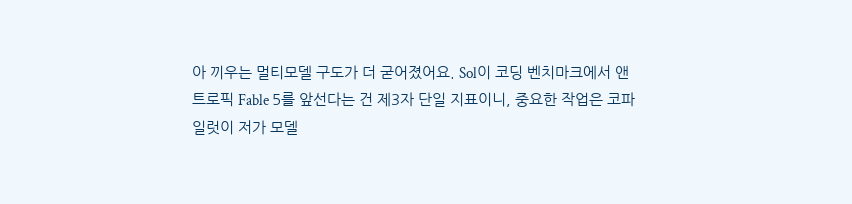아 끼우는 멀티모델 구도가 더 굳어졌어요. Sol이 코딩 벤치마크에서 앤트로픽 Fable 5를 앞선다는 건 제3자 단일 지표이니, 중요한 작업은 코파일럿이 저가 모델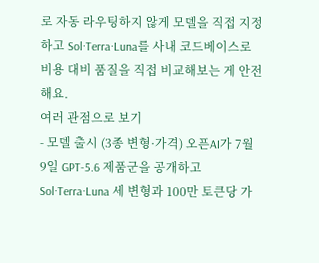로 자동 라우팅하지 않게 모델을 직접 지정하고 Sol·Terra·Luna를 사내 코드베이스로 비용 대비 품질을 직접 비교해보는 게 안전해요.
여러 관점으로 보기
- 모델 출시 (3종 변형·가격) 오픈AI가 7월 9일 GPT-5.6 제품군을 공개하고 Sol·Terra·Luna 세 변형과 100만 토큰당 가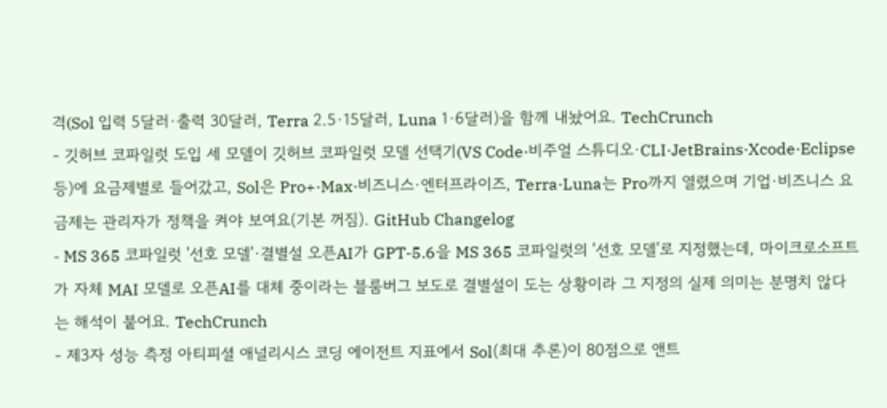격(Sol 입력 5달러·출력 30달러, Terra 2.5·15달러, Luna 1·6달러)을 함께 내놨어요. TechCrunch
- 깃허브 코파일럿 도입 세 모델이 깃허브 코파일럿 모델 선택기(VS Code·비주얼 스튜디오·CLI·JetBrains·Xcode·Eclipse 등)에 요금제별로 들어갔고, Sol은 Pro+·Max·비즈니스·엔터프라이즈, Terra·Luna는 Pro까지 열렸으며 기업·비즈니스 요금제는 관리자가 정책을 켜야 보여요(기본 꺼짐). GitHub Changelog
- MS 365 코파일럿 '선호 모델'·결별설 오픈AI가 GPT-5.6을 MS 365 코파일럿의 '선호 모델'로 지정했는데, 마이크로소프트가 자체 MAI 모델로 오픈AI를 대체 중이라는 블룸버그 보도로 결별설이 도는 상황이라 그 지정의 실제 의미는 분명치 않다는 해석이 붙어요. TechCrunch
- 제3자 성능 측정 아티피셜 애널리시스 코딩 에이전트 지표에서 Sol(최대 추론)이 80점으로 앤트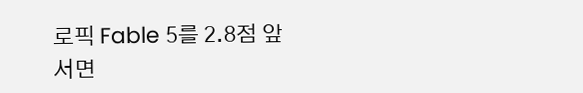로픽 Fable 5를 2.8점 앞서면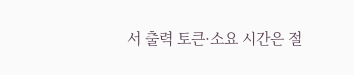서 출력 토큰·소요 시간은 절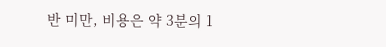반 미만, 비용은 약 3분의 1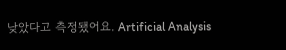낮았다고 측정됐어요. Artificial Analysis